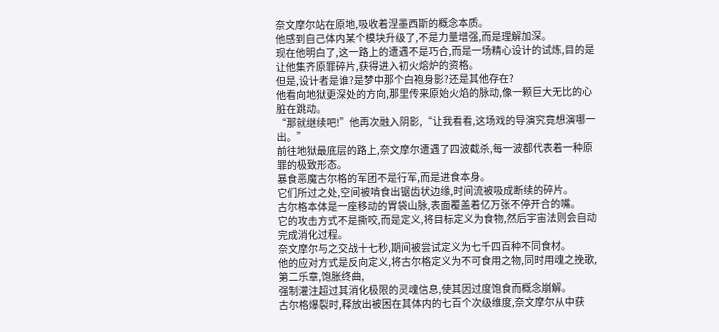奈文摩尔站在原地,吸收着涅墨西斯的概念本质。
他感到自己体内某个模块升级了,不是力量增强,而是理解加深。
现在他明白了,这一路上的遭遇不是巧合,而是一场精心设计的试炼,目的是让他集齐原罪碎片,获得进入初火熔炉的资格。
但是,设计者是谁?是梦中那个白袍身影?还是其他存在?
他看向地狱更深处的方向,那里传来原始火焰的脉动,像一颗巨大无比的心脏在跳动。
“那就继续吧!”他再次融入阴影,“让我看看,这场戏的导演究竟想演哪一出。”
前往地狱最底层的路上,奈文摩尔遭遇了四波截杀,每一波都代表着一种原罪的极致形态。
暴食恶魔古尔格的军团不是行军,而是进食本身。
它们所过之处,空间被啃食出锯齿状边缘,时间流被吸成断续的碎片。
古尔格本体是一座移动的胃袋山脉,表面覆盖着亿万张不停开合的嘴。
它的攻击方式不是撕咬,而是定义,将目标定义为食物,然后宇宙法则会自动完成消化过程。
奈文摩尔与之交战十七秒,期间被尝试定义为七千四百种不同食材。
他的应对方式是反向定义,将古尔格定义为不可食用之物,同时用魂之挽歌,第二乐章,饱胀终曲,
强制灌注超过其消化极限的灵魂信息,使其因过度饱食而概念崩解。
古尔格爆裂时,释放出被困在其体内的七百个次级维度,奈文摩尔从中获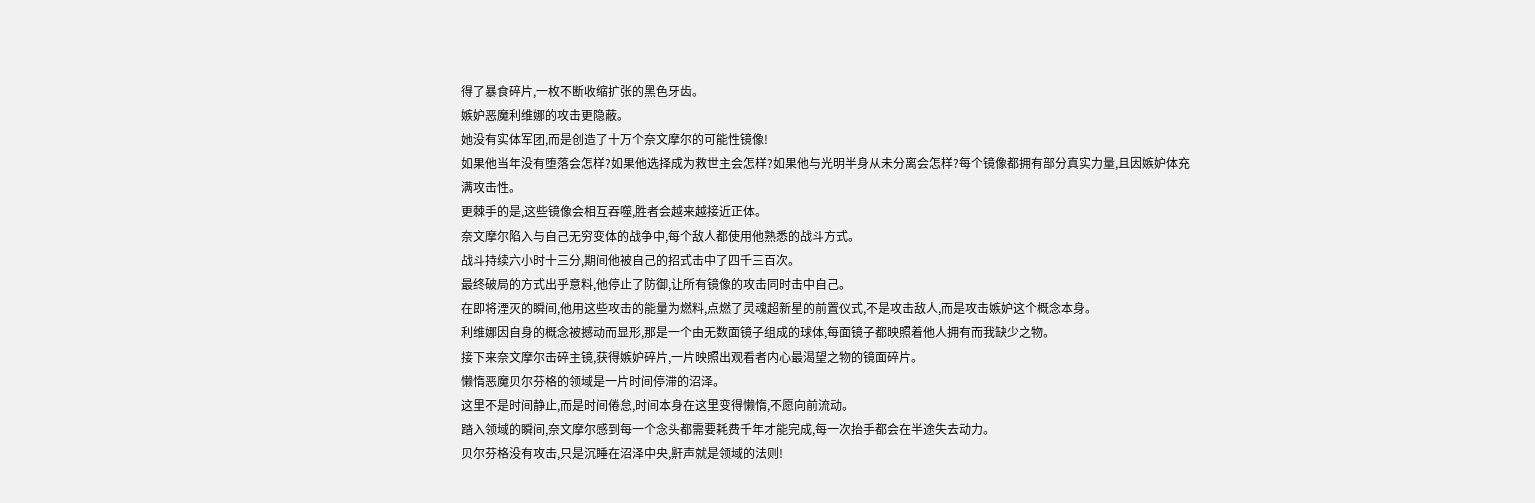得了暴食碎片,一枚不断收缩扩张的黑色牙齿。
嫉妒恶魔利维娜的攻击更隐蔽。
她没有实体军团,而是创造了十万个奈文摩尔的可能性镜像!
如果他当年没有堕落会怎样?如果他选择成为救世主会怎样?如果他与光明半身从未分离会怎样?每个镜像都拥有部分真实力量,且因嫉妒体充满攻击性。
更棘手的是,这些镜像会相互吞噬,胜者会越来越接近正体。
奈文摩尔陷入与自己无穷变体的战争中,每个敌人都使用他熟悉的战斗方式。
战斗持续六小时十三分,期间他被自己的招式击中了四千三百次。
最终破局的方式出乎意料,他停止了防御,让所有镜像的攻击同时击中自己。
在即将湮灭的瞬间,他用这些攻击的能量为燃料,点燃了灵魂超新星的前置仪式,不是攻击敌人,而是攻击嫉妒这个概念本身。
利维娜因自身的概念被撼动而显形,那是一个由无数面镜子组成的球体,每面镜子都映照着他人拥有而我缺少之物。
接下来奈文摩尔击碎主镜,获得嫉妒碎片,一片映照出观看者内心最渴望之物的镜面碎片。
懒惰恶魔贝尔芬格的领域是一片时间停滞的沼泽。
这里不是时间静止,而是时间倦怠,时间本身在这里变得懒惰,不愿向前流动。
踏入领域的瞬间,奈文摩尔感到每一个念头都需要耗费千年才能完成,每一次抬手都会在半途失去动力。
贝尔芬格没有攻击,只是沉睡在沼泽中央,鼾声就是领域的法则!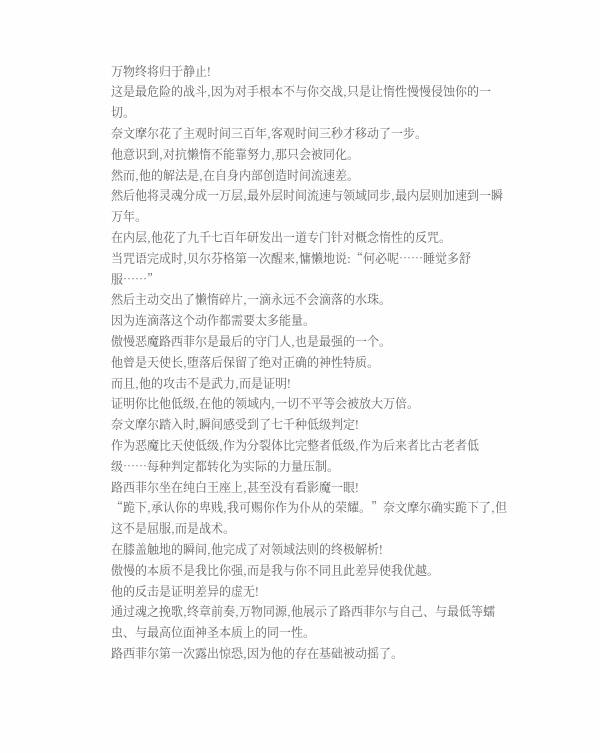万物终将归于静止!
这是最危险的战斗,因为对手根本不与你交战,只是让惰性慢慢侵蚀你的一切。
奈文摩尔花了主观时间三百年,客观时间三秒才移动了一步。
他意识到,对抗懒惰不能靠努力,那只会被同化。
然而,他的解法是,在自身内部创造时间流速差。
然后他将灵魂分成一万层,最外层时间流速与领域同步,最内层则加速到一瞬万年。
在内层,他花了九千七百年研发出一道专门针对概念惰性的反咒。
当咒语完成时,贝尔芬格第一次醒来,慵懒地说:“何必呢……睡觉多舒服……”
然后主动交出了懒惰碎片,一滴永远不会滴落的水珠。
因为连滴落这个动作都需要太多能量。
傲慢恶魔路西菲尔是最后的守门人,也是最强的一个。
他曾是天使长,堕落后保留了绝对正确的神性特质。
而且,他的攻击不是武力,而是证明!
证明你比他低级,在他的领域内,一切不平等会被放大万倍。
奈文摩尔踏入时,瞬间感受到了七千种低级判定!
作为恶魔比天使低级,作为分裂体比完整者低级,作为后来者比古老者低级……每种判定都转化为实际的力量压制。
路西菲尔坐在纯白王座上,甚至没有看影魔一眼!
“跪下,承认你的卑贱,我可赐你作为仆从的荣耀。”奈文摩尔确实跪下了,但这不是屈服,而是战术。
在膝盖触地的瞬间,他完成了对领域法则的终极解析!
傲慢的本质不是我比你强,而是我与你不同且此差异使我优越。
他的反击是证明差异的虚无!
通过魂之挽歌,终章前奏,万物同源,他展示了路西菲尔与自己、与最低等蠕虫、与最高位面神圣本质上的同一性。
路西菲尔第一次露出惊恐,因为他的存在基础被动摇了。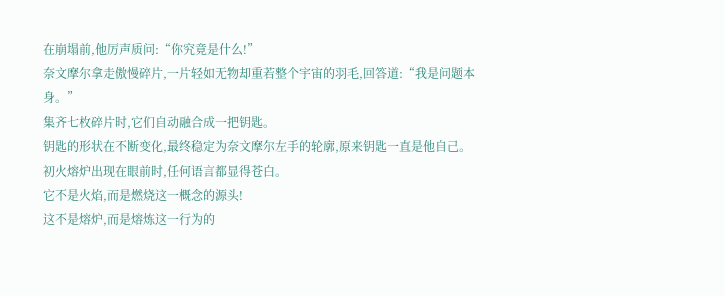在崩塌前,他厉声质问:“你究竟是什么!”
奈文摩尔拿走傲慢碎片,一片轻如无物却重若整个宇宙的羽毛,回答道:“我是问题本身。”
集齐七枚碎片时,它们自动融合成一把钥匙。
钥匙的形状在不断变化,最终稳定为奈文摩尔左手的轮廓,原来钥匙一直是他自己。
初火熔炉出现在眼前时,任何语言都显得苍白。
它不是火焰,而是燃烧这一概念的源头!
这不是熔炉,而是熔炼这一行为的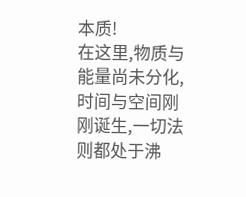本质!
在这里,物质与能量尚未分化,时间与空间刚刚诞生,一切法则都处于沸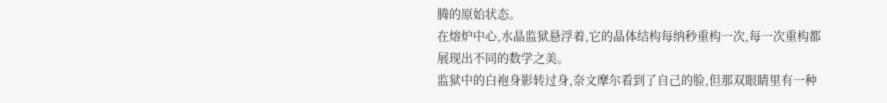腾的原始状态。
在熔炉中心,水晶监狱悬浮着,它的晶体结构每纳秒重构一次,每一次重构都展现出不同的数学之美。
监狱中的白袍身影转过身,奈文摩尔看到了自己的脸,但那双眼睛里有一种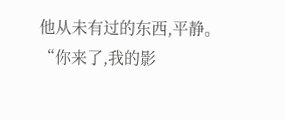他从未有过的东西,平静。
“你来了,我的影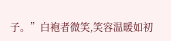子。”白袍者微笑,笑容温暖如初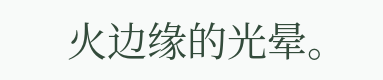火边缘的光晕。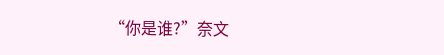“你是谁?”奈文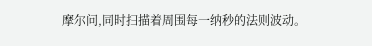摩尔问,同时扫描着周围每一纳秒的法则波动。